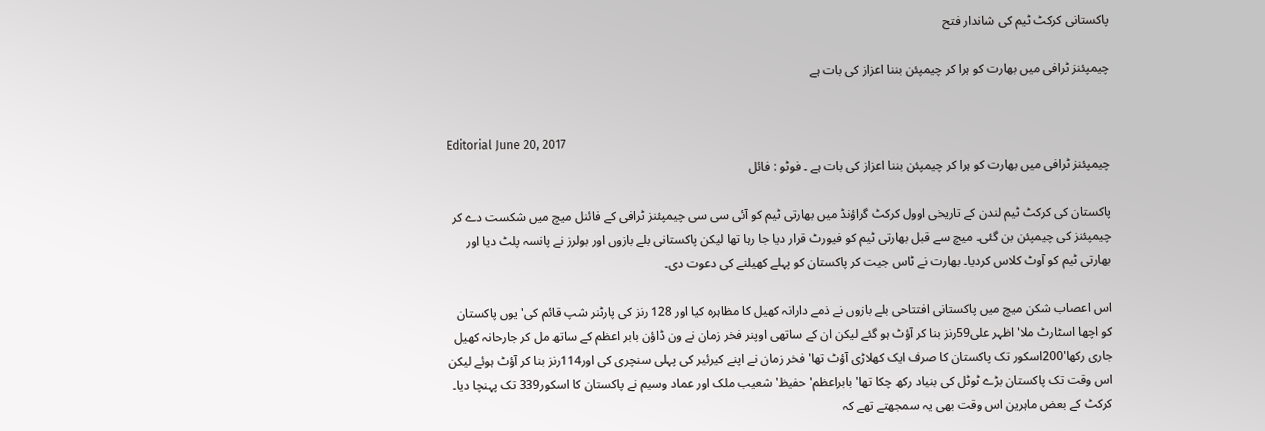پاکستانی کرکٹ ٹیم کی شاندار فتح

چیمپئنز ٹرافی میں بھارت کو ہرا کر چیمپئن بننا اعزاز کی بات ہے


Editorial June 20, 2017
چیمپئنز ٹرافی میں بھارت کو ہرا کر چیمپئن بننا اعزاز کی بات ہے ۔ فوٹو : فائل

پاکستان کی کرکٹ ٹیم لندن کے تاریخی اوول کرکٹ گراؤنڈ میں بھارتی ٹیم کو آئی سی سی چیمپئنز ٹرافی کے فائنل میچ میں شکست دے کر چیمپئنز کی چیمپئن بن گئی۔ میچ سے قبل بھارتی ٹیم کو فیورٹ قرار دیا جا رہا تھا لیکن پاکستانی بلے بازوں اور بولرز نے پانسہ پلٹ دیا اور بھارتی ٹیم کو آوٹ کلاس کردیا۔ بھارت نے ٹاس جیت کر پاکستان کو پہلے کھیلنے کی دعوت دی۔

اس اعصاب شکن میچ میں پاکستانی افتتاحی بلے بازوں نے ذمے دارانہ کھیل کا مظاہرہ کیا اور 128 رنز کی پارٹنر شپ قائم کی' یوں پاکستان کو اچھا اسٹارٹ ملا' اظہر علی59رنز بنا کر آؤٹ ہو گئے لیکن ان کے ساتھی اوپنر فخر زمان نے ون ڈاؤن بابر اعظم کے ساتھ مل کر جارحانہ کھیل جاری رکھا'200اسکور تک پاکستان کا صرف ایک کھلاڑی آؤٹ تھا' فخر زمان نے اپنے کیرئیر کی پہلی سنچری کی اور114رنز بنا کر آؤٹ ہوئے لیکن اس وقت تک پاکستان بڑے ٹوٹل کی بنیاد رکھ چکا تھا' بابراعظم' حفیظ' شعیب ملک اور عماد وسیم نے پاکستان کا اسکور339 تک پہنچا دیا۔ کرکٹ کے بعض ماہرین اس وقت بھی یہ سمجھتے تھے کہ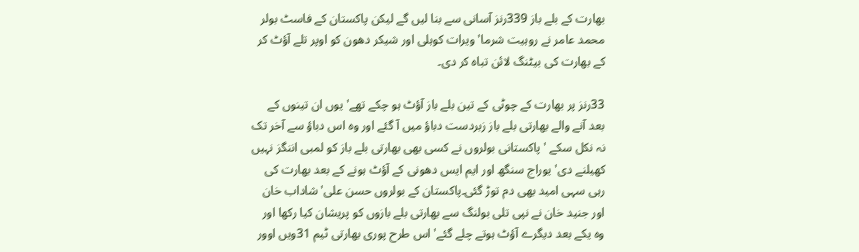بھارت کے بلے باز 339رنز آسانی سے بنا لیں گے لیکن پاکستان کے فاسٹ بولر محمد عامر نے روہیت شرما' ویرات کوہلی اور شیکر دھون کو اوپر تلے آؤٹ کر کے بھارت کی بیٹنگ لائن تباہ کر دی۔

33رنز پر بھارت کے چوٹی کے تین بلے باز آؤٹ ہو چکے تھے' یوں ان تینوں کے بعد آنے والے بھارتی بلے باز زبردست دباؤ میں آ گئے اور وہ اس دباؤ سے آخر تک نہ نکل سکے ' پاکستانی بولروں نے کسی بھی بھارتی بلے باز کو لمبی اننگز نہیں کھیلنے دی' یوراج سنگھ اور ایم ایس دھونی کے آؤٹ ہونے کے بعد بھارت کی رہی سہی امید بھی دم توڑ گئی۔پاکستان کے بولروں حسن علی' شاداب خان اور جنید خان نے نپی تلی بولنگ سے بھارتی بلے بازوں کو پریشان کیا رکھا اور وہ یکے بعد دیگرے آؤٹ ہوتے چلے گئے' اس طرح پوری بھارتی ٹیم 31ویں اوور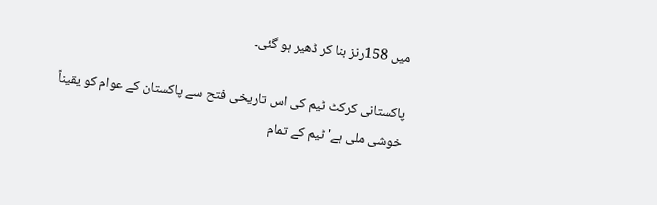میں 158رنز بنا کر ڈھیر ہو گئی۔

پاکستانی کرکٹ ٹیم کی اس تاریخی فتح سے پاکستان کے عوام کو یقیناً خوشی ملی ہے' ٹیم کے تمام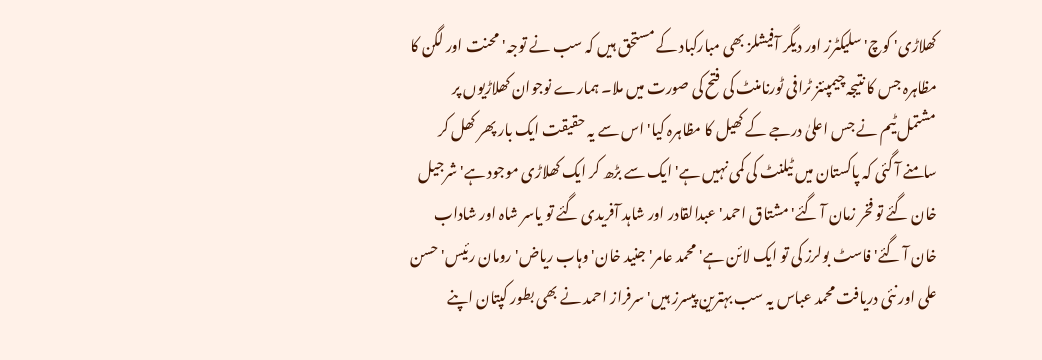کھلاڑی' کوچ' سلیکٹرز اور دیگر آفیشلز بھی مبارکباد کے مستحق ہیں کہ سب نے توجہ' محنت اور لگن کا مظاہرہ جس کا نتیجہ چیمپئنز ٹرافی ٹورنامنٹ کی فتح کی صورت میں ملا۔ ہمارے نوجوان کھلاڑیوں پر مشتمل ٹیم نے جس اعلیٰ درجے کے کھیل کا مظاہرہ کیا' اس سے یہ حقیقت ایک بار پھر کھل کر سامنے آ گئی کہ پاکستان میں ٹیلنٹ کی کمی نہیں ہے' ایک سے بڑھ کر ایک کھلاڑی موجود ہے' شرجیل خان گئے تو فخر زمان آ گئے' مشتاق احمد' عبدالقادر اور شاہد آفریدی گئے تو یاسر شاہ اور شاداب خان آ گئے' فاسٹ بولرز کی تو ایک لائن ہے' محمد عامر' جنید خان' وہاب ریاض' رومان رئیس' حسن علی اور نئی دریافت محمد عباس یہ سب بہترین پیسرز ہیں' سرفراز احمد نے بھی بطور کپتان اپنے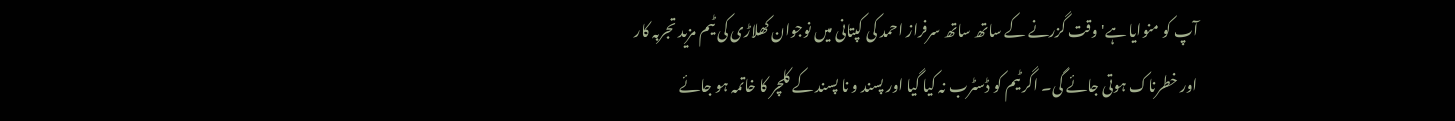آپ کو منوایا ہے' وقت گزرنے کے ساتھ ساتھ سرفراز احمد کی کپتانی میں نوجوان کھلاڑی کی ٹیم مزید تجربہ کار اور خطرناک ہوتی جائے گی۔ اگر ٹیم کو ڈسٹرب نہ کیا گیا اور پسند و نا پسند کے کلچر کا خاتمہ ہو جائے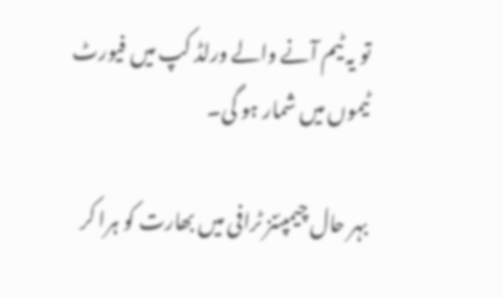تو یہ ٹیم آنے والے ورلڈ کپ میں فیورٹ ٹیموں میں شمار ہو گی۔

بہر حال چیمپئنز ٹرافی میں بھارت کو ہرا کر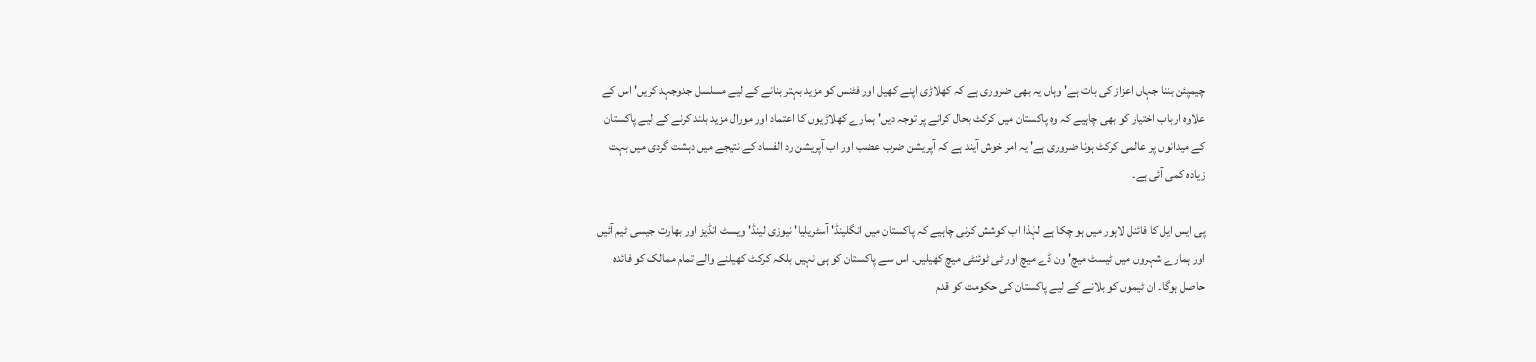چیمپئن بننا جہاں اعزاز کی بات ہے' وہاں یہ بھی ضروری ہے کہ کھلاڑی اپنے کھیل اور فٹنس کو مزید بہتر بنانے کے لیے مسلسل جدوجہد کریں' اس کے علاوہ ارباب اختیار کو بھی چاہیے کہ وہ پاکستان میں کرکٹ بحال کرانے پر توجہ دیں' ہمارے کھلاڑیوں کا اعتماد اور مورال مزید بلند کرنے کے لیے پاکستان کے میدانوں پر عالمی کرکٹ ہونا ضروری ہے' یہ امر خوش آیند ہے کہ آپریشن ضرب عضب اور اب آپریشن رد الفساد کے نتیجے میں دہشت گردی میں بہت زیادہ کمی آئی ہے۔

پی ایس ایل کا فائنل لاہور میں ہو چکا ہے لہٰذا اب کوشش کرنی چاہیے کہ پاکستان میں انگلینڈ' آسٹریلیا' نیوزی لینڈ' ویسٹ انڈیز اور بھارت جیسی ٹیم آئیں اور ہمارے شہروں میں ٹیسٹ میچ' ون ڈے میچ اور ٹی ٹوئنٹی میچ کھیلیں۔ اس سے پاکستان کو ہی نہیں بلکہ کرکٹ کھیلنے والے تمام ممالک کو فائدہ حاصل ہوگا۔ ان ٹیموں کو بلانے کے لیے پاکستان کی حکومت کو قدم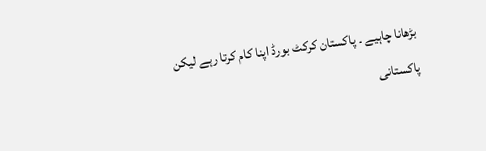بڑھانا چاہیے ۔ پاکستان کرکٹ بورڈ اپنا کام کرتا رہے لیکن پاکستانی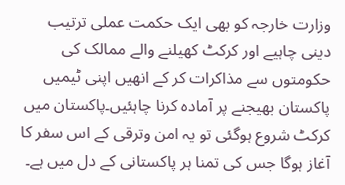وزارت خارجہ کو بھی ایک حکمت عملی ترتیب دینی چاہیے اور کرکٹ کھیلنے والے ممالک کی حکومتوں سے مذاکرات کر کے انھیں اپنی ٹیمیں پاکستان بھیجنے پر آمادہ کرنا چاہئیں۔پاکستان میں کرکٹ شروع ہوگئی تو یہ امن وترقی کے اس سفر کا آغاز ہوگا جس کی تمنا ہر پاکستانی کے دل میں ہے۔